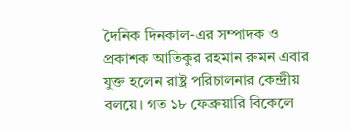দৈনিক দিনকাল-এর সম্পাদক ও প্রকাশক আতিকুর রহমান রুমন এবার যুক্ত হলেন রাষ্ট্র পরিচালনার কেন্দ্রীয় বলয়ে। গত ১৮ ফেব্রুয়ারি বিকেলে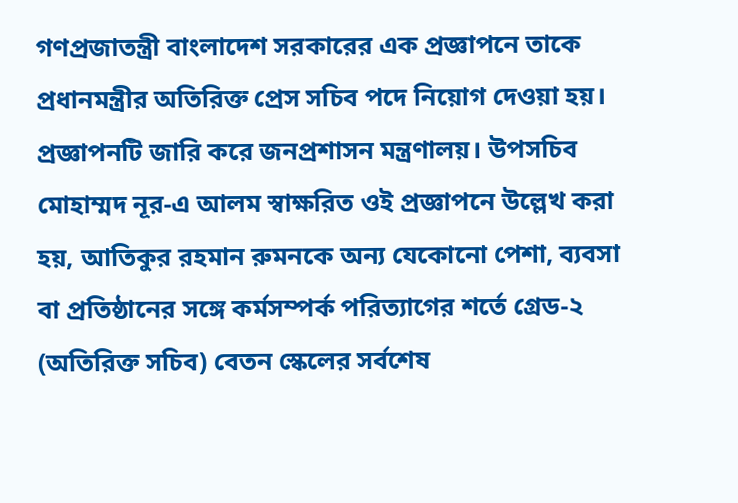গণপ্রজাতন্ত্রী বাংলাদেশ সরকারের এক প্রজ্ঞাপনে তাকে প্রধানমন্ত্রীর অতিরিক্ত প্রেস সচিব পদে নিয়োগ দেওয়া হয়। প্রজ্ঞাপনটি জারি করে জনপ্রশাসন মন্ত্রণালয়। উপসচিব মোহাম্মদ নূর-এ আলম স্বাক্ষরিত ওই প্রজ্ঞাপনে উল্লেখ করা হয়, আতিকুর রহমান রুমনকে অন্য যেকোনো পেশা, ব্যবসা বা প্রতিষ্ঠানের সঙ্গে কর্মসম্পর্ক পরিত্যাগের শর্তে গ্রেড-২ (অতিরিক্ত সচিব) বেতন স্কেলের সর্বশেষ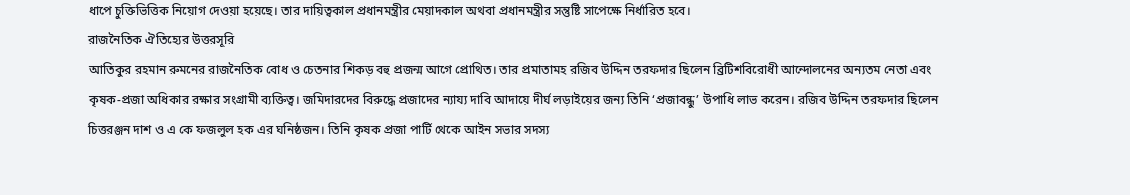ধাপে চুক্তিভিত্তিক নিয়োগ দেওয়া হয়েছে। তার দায়িত্বকাল প্রধানমন্ত্রীর মেয়াদকাল অথবা প্রধানমন্ত্রীর সন্তুষ্টি সাপেক্ষে নির্ধারিত হবে।
রাজনৈতিক ঐতিহ্যের উত্তরসূরি
আতিকুর রহমান রুমনের রাজনৈতিক বোধ ও চেতনার শিকড় বহু প্রজন্ম আগে প্রোথিত। তার প্রমাতামহ রজিব উদ্দিন তরফদার ছিলেন ব্রিটিশবিরোধী আন্দোলনের অন্যতম নেতা এবং কৃষক-প্রজা অধিকার রক্ষার সংগ্রামী ব্যক্তিত্ব। জমিদারদের বিরুদ্ধে প্রজাদের ন্যায্য দাবি আদায়ে দীর্ঘ লড়াইয়ের জন্য তিনি ‘প্রজাবন্ধু’ উপাধি লাভ করেন। রজিব উদ্দিন তরফদার ছিলেন চিত্তরঞ্জন দাশ ও এ কে ফজলুল হক এর ঘনিষ্ঠজন। তিনি কৃষক প্রজা পার্টি থেকে আইন সভার সদস্য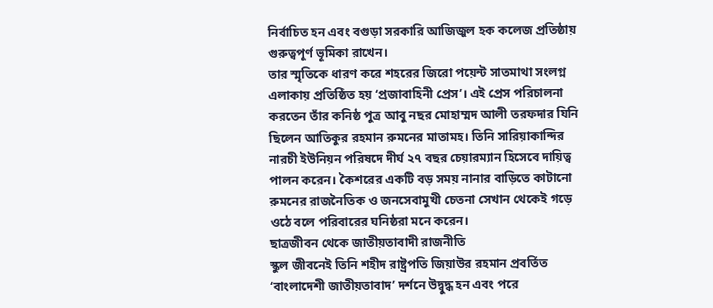নির্বাচিত হন এবং বগুড়া সরকারি আজিজুল হক কলেজ প্রতিষ্ঠায় গুরুত্বপূর্ণ ভূমিকা রাখেন।
তার স্মৃতিকে ধারণ করে শহরের জিরো পয়েন্ট সাতমাথা সংলগ্ন এলাকায় প্রতিষ্ঠিত হয় ‘প্রজাবাহিনী প্রেস’। এই প্রেস পরিচালনা করতেন তাঁর কনিষ্ঠ পুত্র আবু নছর মোহাম্মদ আলী তরফদার যিনি ছিলেন আতিকুর রহমান রুমনের মাতামহ। তিনি সারিয়াকান্দির নারচী ইউনিয়ন পরিষদে দীর্ঘ ২৭ বছর চেয়ারম্যান হিসেবে দায়িত্ব পালন করেন। কৈশরের একটি বড় সময় নানার বাড়িতে কাটানো রুমনের রাজনৈতিক ও জনসেবামুখী চেতনা সেখান থেকেই গড়ে ওঠে বলে পরিবারের ঘনিষ্ঠরা মনে করেন।
ছাত্রজীবন থেকে জাতীয়তাবাদী রাজনীতি
স্কুল জীবনেই তিনি শহীদ রাষ্ট্রপতি জিয়াউর রহমান প্রবর্তিত ‘বাংলাদেশী জাতীয়তাবাদ’ দর্শনে উদ্বুদ্ধ হন এবং পরে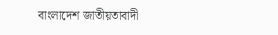বাংলাদেশ জাতীয়তাবাদী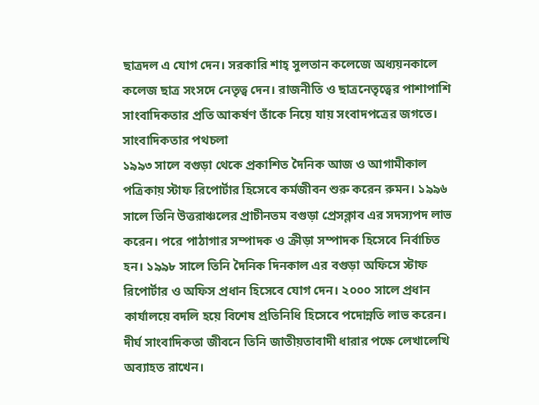ছাত্রদল এ যোগ দেন। সরকারি শাহ্ সুলতান কলেজে অধ্যয়নকালে কলেজ ছাত্র সংসদে নেতৃত্ব দেন। রাজনীতি ও ছাত্রনেতৃত্বের পাশাপাশি সাংবাদিকতার প্রতি আকর্ষণ তাঁকে নিয়ে যায় সংবাদপত্রের জগতে।
সাংবাদিকতার পথচলা
১৯৯৩ সালে বগুড়া থেকে প্রকাশিত দৈনিক আজ ও আগামীকাল পত্রিকায় স্টাফ রিপোর্টার হিসেবে কর্মজীবন শুরু করেন রুমন। ১৯৯৬ সালে তিনি উত্তরাঞ্চলের প্রাচীনতম বগুড়া প্রেসক্লাব এর সদস্যপদ লাভ করেন। পরে পাঠাগার সম্পাদক ও ক্রীড়া সম্পাদক হিসেবে নির্বাচিত হন। ১৯৯৮ সালে তিনি দৈনিক দিনকাল এর বগুড়া অফিসে স্টাফ রিপোর্টার ও অফিস প্রধান হিসেবে যোগ দেন। ২০০০ সালে প্রধান কার্যালয়ে বদলি হয়ে বিশেষ প্রতিনিধি হিসেবে পদোন্নতি লাভ করেন। দীর্ঘ সাংবাদিকতা জীবনে তিনি জাতীয়তাবাদী ধারার পক্ষে লেখালেখি অব্যাহত রাখেন।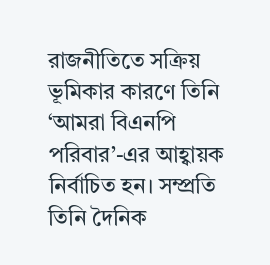রাজনীতিতে সক্রিয় ভূমিকার কারণে তিনি ‘আমরা বিএনপি পরিবার’-এর আহ্বায়ক নির্বাচিত হন। সম্প্রতি তিনি দৈনিক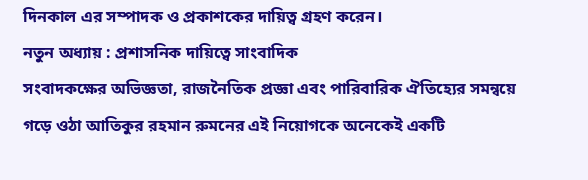দিনকাল এর সম্পাদক ও প্রকাশকের দায়িত্ব গ্রহণ করেন।
নতুন অধ্যায় : প্রশাসনিক দায়িত্বে সাংবাদিক
সংবাদকক্ষের অভিজ্ঞতা, রাজনৈতিক প্রজ্ঞা এবং পারিবারিক ঐতিহ্যের সমন্বয়ে গড়ে ওঠা আতিকুর রহমান রুমনের এই নিয়োগকে অনেকেই একটি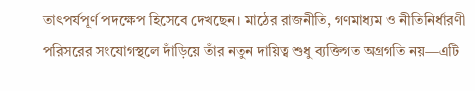তাৎপর্যপূর্ণ পদক্ষেপ হিসেবে দেখছেন। মাঠের রাজনীতি, গণমাধ্যম ও নীতিনির্ধারণী পরিসরের সংযোগস্থলে দাঁড়িয়ে তাঁর নতুন দায়িত্ব শুধু ব্যক্তিগত অগ্রগতি নয়—এটি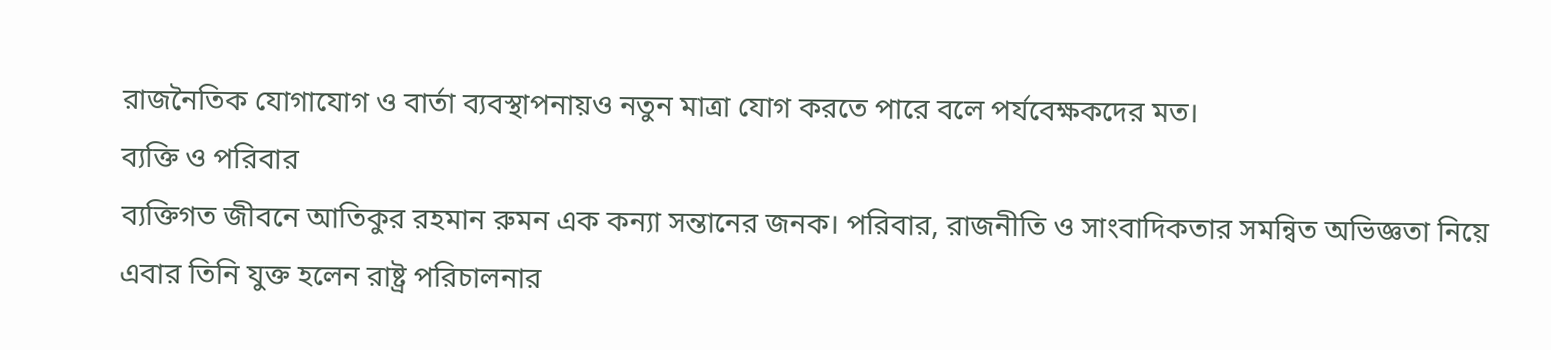রাজনৈতিক যোগাযোগ ও বার্তা ব্যবস্থাপনায়ও নতুন মাত্রা যোগ করতে পারে বলে পর্যবেক্ষকদের মত।
ব্যক্তি ও পরিবার
ব্যক্তিগত জীবনে আতিকুর রহমান রুমন এক কন্যা সন্তানের জনক। পরিবার, রাজনীতি ও সাংবাদিকতার সমন্বিত অভিজ্ঞতা নিয়ে এবার তিনি যুক্ত হলেন রাষ্ট্র পরিচালনার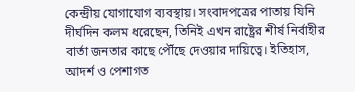কেন্দ্রীয় যোগাযোগ ব্যবস্থায়। সংবাদপত্রের পাতায় যিনি দীর্ঘদিন কলম ধরেছেন, তিনিই এখন রাষ্ট্রের শীর্ষ নির্বাহীর বার্তা জনতার কাছে পৌঁছে দেওয়ার দায়িত্বে। ইতিহাস, আদর্শ ও পেশাগত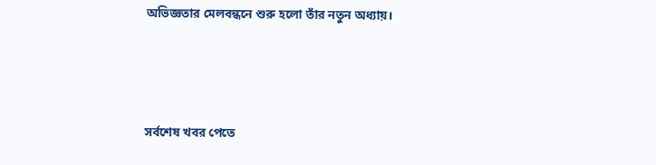অভিজ্ঞতার মেলবন্ধনে শুরু হলো তাঁর নতুন অধ্যায়।



সর্বশেষ খবর পেতে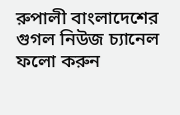রুপালী বাংলাদেশের গুগল নিউজ চ্যানেল ফলো করুন